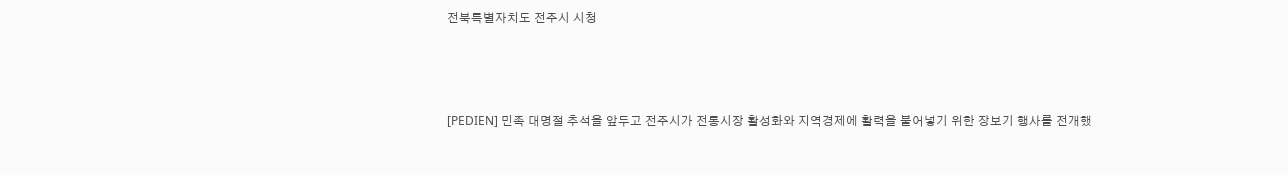전북특별자치도 전주시 시청



[PEDIEN] 민족 대명절 추석을 앞두고 전주시가 전통시장 활성화와 지역경제에 활력을 불어넣기 위한 장보기 행사를 전개했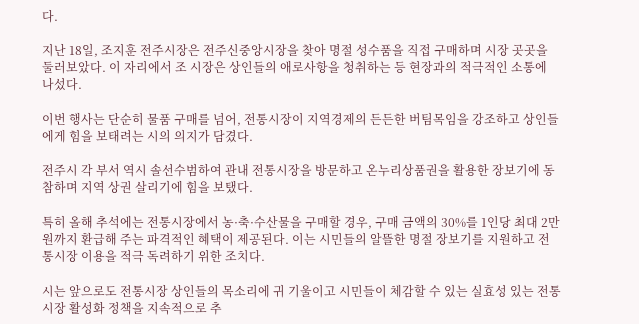다.

지난 18일, 조지훈 전주시장은 전주신중앙시장을 찾아 명절 성수품을 직접 구매하며 시장 곳곳을 둘러보았다. 이 자리에서 조 시장은 상인들의 애로사항을 청취하는 등 현장과의 적극적인 소통에 나섰다.

이번 행사는 단순히 물품 구매를 넘어, 전통시장이 지역경제의 든든한 버팀목임을 강조하고 상인들에게 힘을 보태려는 시의 의지가 담겼다.

전주시 각 부서 역시 솔선수범하여 관내 전통시장을 방문하고 온누리상품권을 활용한 장보기에 동참하며 지역 상권 살리기에 힘을 보탰다.

특히 올해 추석에는 전통시장에서 농·축·수산물을 구매할 경우, 구매 금액의 30%를 1인당 최대 2만원까지 환급해 주는 파격적인 혜택이 제공된다. 이는 시민들의 알뜰한 명절 장보기를 지원하고 전통시장 이용을 적극 독려하기 위한 조치다.

시는 앞으로도 전통시장 상인들의 목소리에 귀 기울이고 시민들이 체감할 수 있는 실효성 있는 전통시장 활성화 정책을 지속적으로 추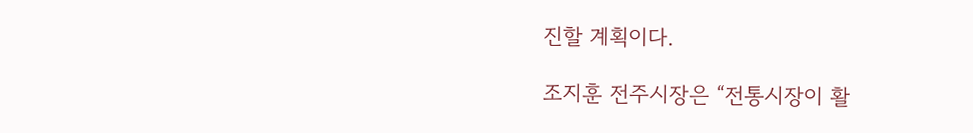진할 계획이다.

조지훈 전주시장은 “전통시장이 활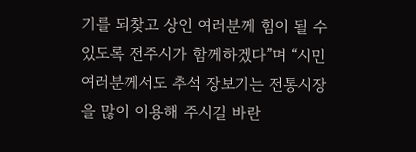기를 되찾고 상인 여러분께 힘이 될 수 있도록 전주시가 함께하겠다”며 “시민 여러분께서도 추석 장보기는 전통시장을 많이 이용해 주시길 바란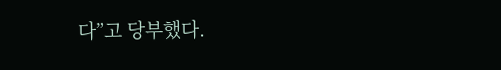다”고 당부했다.